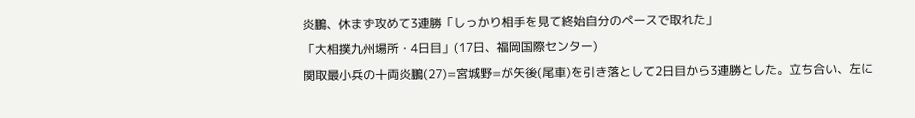炎鵬、休まず攻めて3連勝「しっかり相手を見て終始自分のペースで取れた」
「大相撲九州場所・4日目」(17日、福岡国際センター)
関取最小兵の十両炎鵬(27)=宮城野=が矢後(尾車)を引き落として2日目から3連勝とした。立ち合い、左に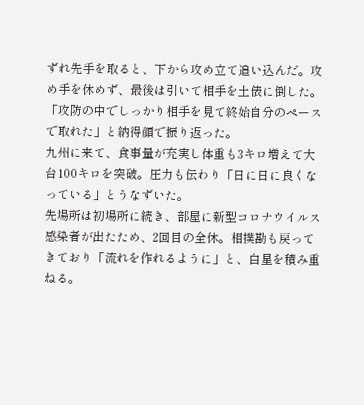ずれ先手を取ると、下から攻め立て追い込んだ。攻め手を休めず、最後は引いて相手を土俵に倒した。
「攻防の中でしっかり相手を見て終始自分のペースで取れた」と納得顔で振り返った。
九州に来て、食事量が充実し体重も3キロ増えて大台100キロを突破。圧力も伝わり「日に日に良くなっている」とうなずいた。
先場所は初場所に続き、部屋に新型コロナウイルス感染者が出たため、2回目の全休。相撲勘も戻ってきており「流れを作れるように」と、白星を積み重ねる。